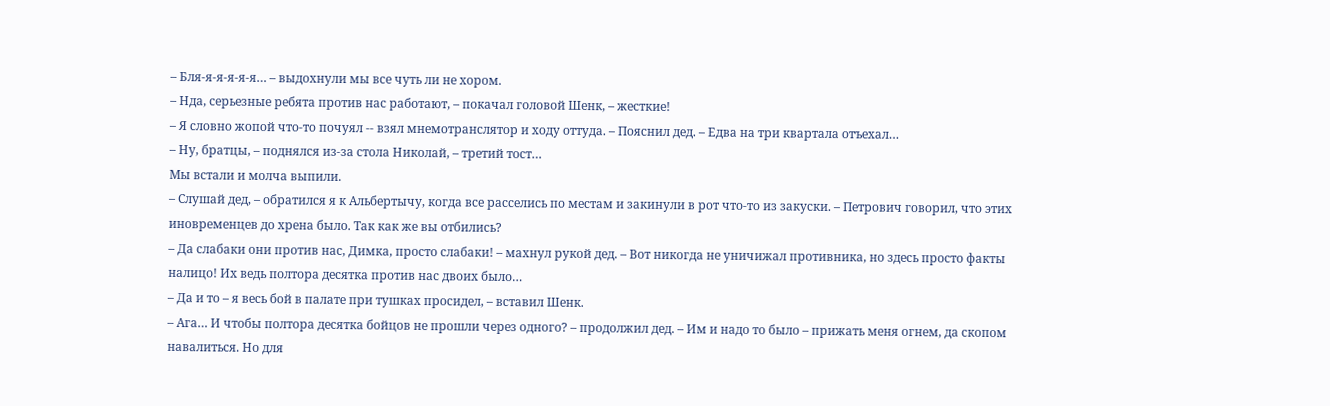– Бля-я-я-я-я-я… – выдохнули мы все чуть ли не хором.
– Нда, серьезные ребята против нас работают, – покачал головой Шенк, – жесткие!
– Я словно жопой что-то почуял -- взял мнемотранслятор и ходу оттуда. – Пояснил дед. – Едва на три квартала отъехал…
– Ну, братцы, – поднялся из-за стола Николай, – третий тост…
Мы встали и молча выпили.
– Слушай дед, – обратился я к Альбертычу, когда все расселись по местам и закинули в рот что-то из закуски. – Петрович говорил, что этих иновременцев до хрена было. Так как же вы отбились?
– Да слабаки они против нас, Димка, просто слабаки! – махнул рукой дед. – Вот никогда не уничижал противника, но здесь просто факты налицо! Их ведь полтора десятка против нас двоих было…
– Да и то – я весь бой в палате при тушках просидел, – вставил Шенк.
– Ага… И чтобы полтора десятка бойцов не прошли через одного? – продолжил дед. – Им и надо то было – прижать меня огнем, да скопом навалиться. Но для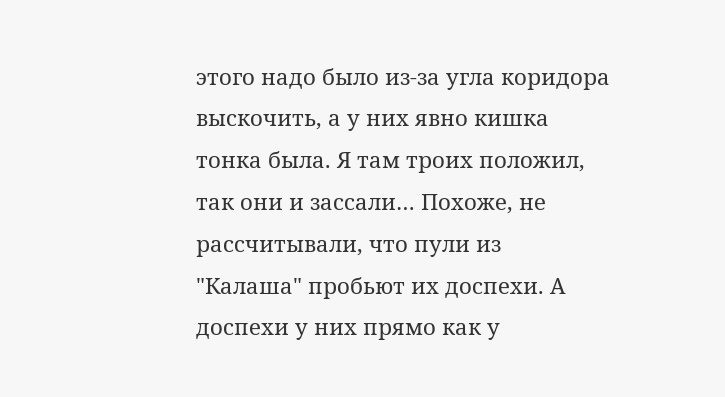этого надо было из-за угла коридора выскочить, а у них явно кишка тонка была. Я там троих положил, так они и зассали… Похоже, не рассчитывали, что пули из "Калаша" пробьют их доспехи. А доспехи у них прямо как у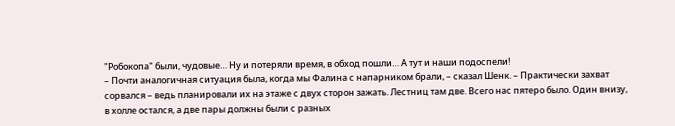"Робокопа" были, чудовые… Ну и потеряли время, в обход пошли… А тут и наши подоспели!
– Почти аналогичная ситуация была, когда мы Фалина с напарником брали, – сказал Шенк. – Практически захват сорвался – ведь планировали их на этаже с двух сторон зажать. Лестниц там две. Всего нас пятеро было. Один внизу, в холле остался, а две пары должны были с разных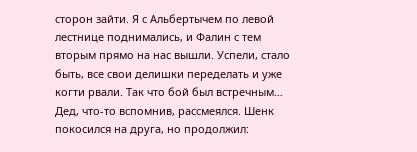сторон зайти. Я с Альбертычем по левой лестнице поднимались, и Фалин с тем вторым прямо на нас вышли. Успели, стало быть, все свои делишки переделать и уже когти рвали. Так что бой был встречным…
Дед, что-то вспомнив, рассмеялся. Шенк покосился на друга, но продолжил: